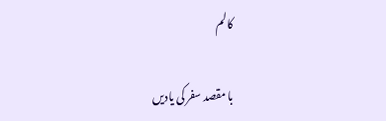کالم

با مقصد سفر کی یادیں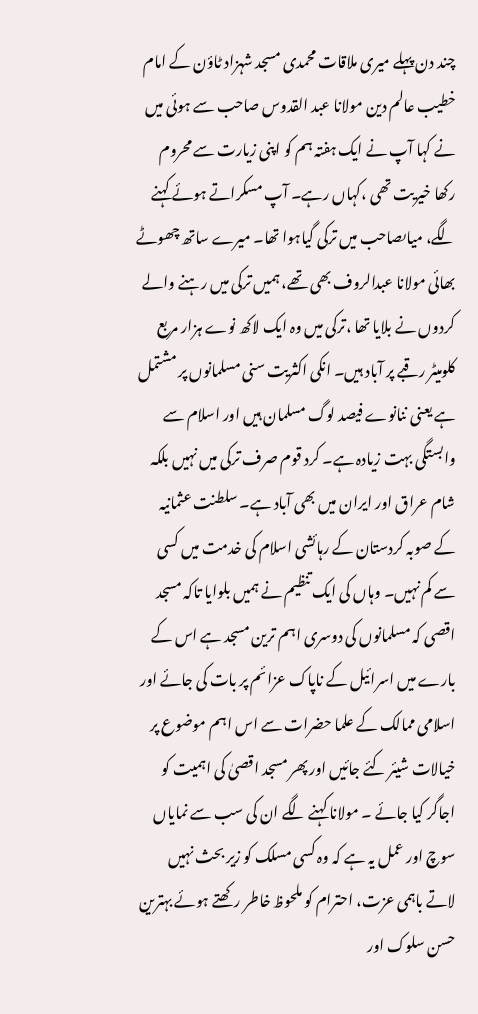چند دن پہلے میری ملاقات محمدی مسجد شہزاد ٹاؤن کے امام خطیب عالم دین مولانا عبد القدوس صاحب سے ہوئی میں نے کہا آپ نے ایک ہفتہ ہم کو اپنی زیارت سے محروم رکھا خیریت تھی ،کہاں رہے۔ آپ مسکراتے ہوئے کہنے لگے، میاںصاحب میں ترکی گیاہوا تھا۔ میرے ساتھ چھوٹے بھائی مولانا عبدالروف بھی تھے، ہمیں ترکی میں رہنے والے کردوں نے بلایا تھا ،ترکی میں وہ ایک لاکھ نوے ہزار مربع کلومیٹر رقبے پر آباد ہیں۔ انکی اکثریت سنی مسلمانوں پر مشتمل ہے یعنی ننانوے فیصد لوگ مسلمان ہیں اور اسلام سے وابستگی بہت زیادہ ہے۔ کرد قوم صرف ترکی میں نہیں بلکہ شام عراق اور ایران میں بھی آباد ہے۔ سلطنت عثمانیہ کے صوبہ کردستان کے رہائشی اسلام کی خدمت میں کسی سے کم نہیں۔ وہاں کی ایک تنظیم نے ہمیں بلوایا تاکہ مسجد اقصی کہ مسلمانوں کی دوسری اہم ترین مسجد ہے اس کے بارے میں اسرائیل کے ناپاک عزائم پر بات کی جائے اور اسلامی ممالک کے علما حضرات سے اس اہم موضوع پر خیالات شیئر کئے جائیں اور پھر مسجد اقصیٰ کی اہمیت کو اجاگر کیا جائے ۔ مولانا کہنے لگے ان کی سب سے نمایاں سوچ اور عمل یہ ہے کہ وہ کسی مسلک کو زیر بحث نہیں لاتے باہمی عزت، احترام کو ملحوظ خاطر رکھتے ہوئے بہترین حسن سلوک اور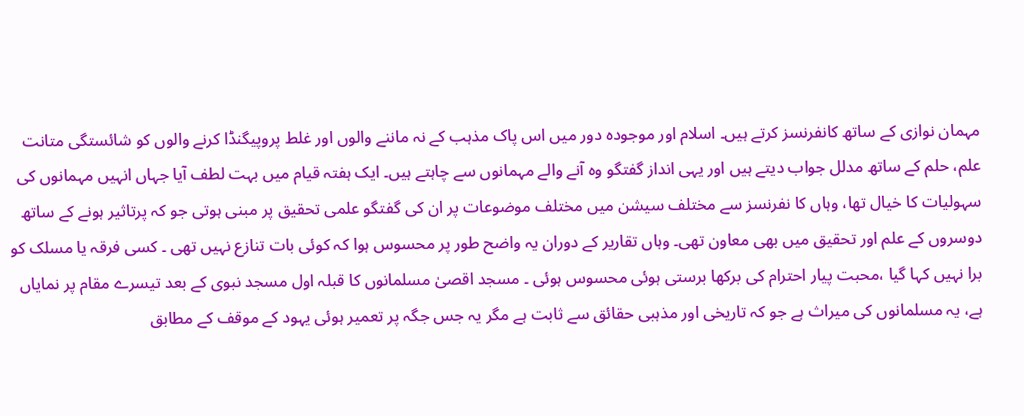مہمان نوازی کے ساتھ کانفرنسز کرتے ہیں۔ اسلام اور موجودہ دور میں اس پاک مذہب کے نہ ماننے والوں اور غلط پروپیگنڈا کرنے والوں کو شائستگی متانت علم، حلم کے ساتھ مدلل جواب دیتے ہیں اور یہی انداز گفتگو وہ آنے والے مہمانوں سے چاہتے ہیں۔ ایک ہفتہ قیام میں بہت لطف آیا جہاں انہیں مہمانوں کی سہولیات کا خیال تھا، وہاں کا نفرنسز سے مختلف سیشن میں مختلف موضوعات پر ان کی گفتگو علمی تحقیق پر مبنی ہوتی جو کہ پرتاثیر ہونے کے ساتھ دوسروں کے علم اور تحقیق میں بھی معاون تھی۔ وہاں تقاریر کے دوران یہ واضح طور پر محسوس ہوا کہ کوئی بات تنازع نہیں تھی ۔ کسی فرقہ یا مسلک کو برا نہیں کہا گیا ،محبت پیار احترام کی برکھا برستی ہوئی محسوس ہوئی ۔ مسجد اقصیٰ مسلمانوں کا قبلہ اول مسجد نبوی کے بعد تیسرے مقام پر نمایاں ہے، یہ مسلمانوں کی میراث ہے جو کہ تاریخی اور مذہبی حقائق سے ثابت ہے مگر یہ جس جگہ پر تعمیر ہوئی یہود کے موقف کے مطابق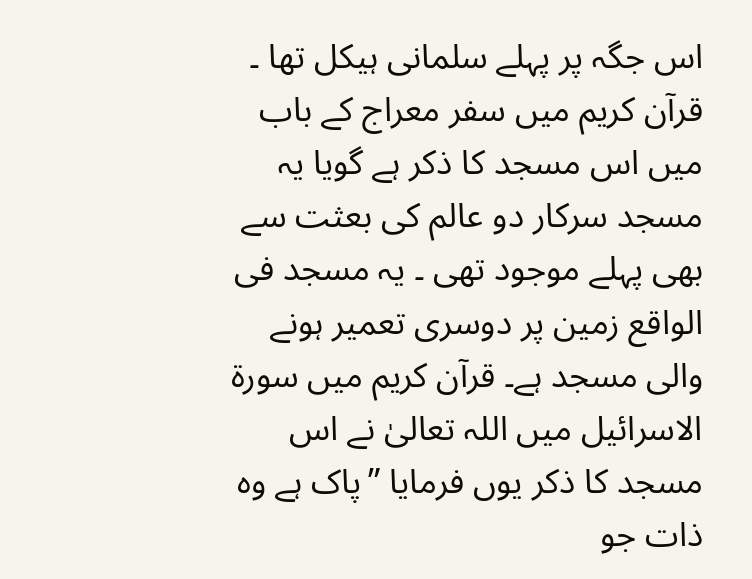اس جگہ پر پہلے سلمانی ہیکل تھا ۔ قرآن کریم میں سفر معراج کے باب میں اس مسجد کا ذکر ہے گویا یہ مسجد سرکار دو عالم کی بعثت سے بھی پہلے موجود تھی ۔ یہ مسجد فی الواقع زمین پر دوسری تعمیر ہونے والی مسجد ہے۔ قرآن کریم میں سورة الاسرائیل میں اللہ تعالیٰ نے اس مسجد کا ذکر یوں فرمایا ”پاک ہے وہ ذات جو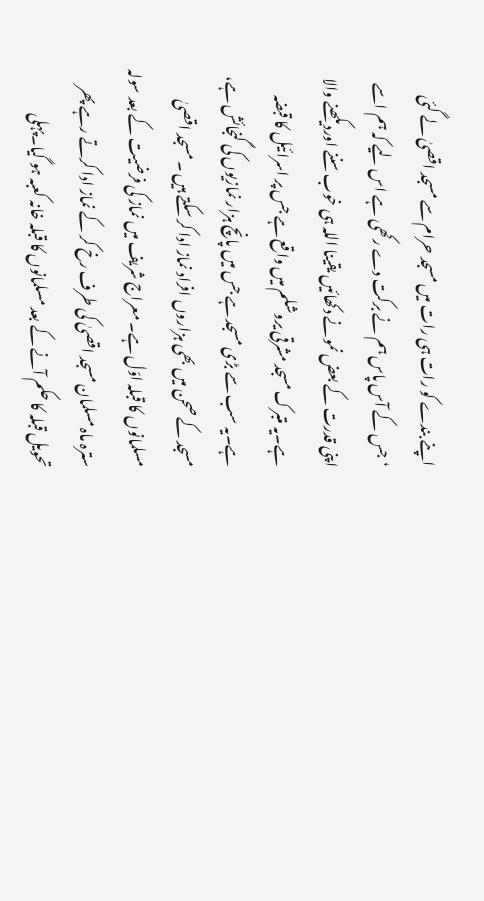اپنے بندے کو رات ہی رات میں مسجد حرام سے مسجد اقصیٰ لے گئی ‘جس کے آس پاس ہم نے برکت دے رکھی ہے اس لیے کہ ہم اسے اپنی قدرت کے بعض نمونے دکھائیں یقینا اللہ ہی خوب سننے اوردیکھنے والا ہے۔یہ متبرک مسجد مشرقی یروشلم میں واقع ہے جس پر اسرائیل کا قبضہ ہے۔یہ سب سے بڑی مسجد ہے جس میں پانچ ہزار نمازیوں کی گنجائش ہے، مسجد کے صحن میں بھی ہزاروں افراد نماز ادا کر سکتے ہیں ۔ مسجد اقصیٰ مسلمانوں کا قبلہ اوّل ہے۔ معراج شریف میں نماز کی فرضیت کے بعد سولہ سترہ ماہ مسلمان مسجد اقصیٰ کی طرف رخ کر کے نماز ادا کرتے رہے پھر تحویل قبلہ کا حکم آنے کے بعد مسلمانوں کا قبلہ خانہ کعبہ ہو گیا۔پہلی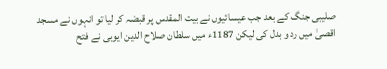صلیبی جنگ کے بعد جب عیسائیوں نے بیت المقدس پر قبضہ کر لیا تو انہوں نے مسجد اقصیٰ میں رد و بدل کی لیکن 1187ء میں سلطان صلاح الدین ایوبی نے فتح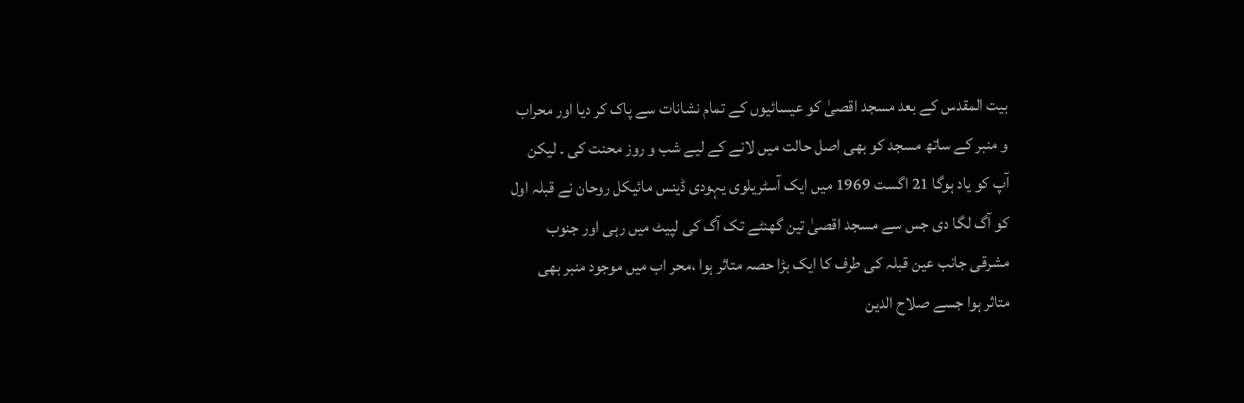بیت المقدس کے بعد مسجد اقصیٰ کو عیسائیوں کے تمام نشانات سے پاک کر دیا اور محراب و منبر کے ساتھ مسجد کو بھی اصل حالت میں لانے کے لیے شب و روز محنت کی ۔ لیکن آپ کو یاد ہوگا 21 اگست 1969 میں ایک آسٹریلوی یہودی ڈینس مائیکل روحان نے قبلہ اول کو آگ لگا دی جس سے مسجد اقصیٰ تین گھنٹے تک آگ کی لپیٹ میں رہی اور جنوب مشرقی جانب عین قبلہ کی طرف کا ایک بڑا حصہ متاثر ہوا ،محر اب میں موجود منبر بھی متاثر ہوا جسے صلاح الدین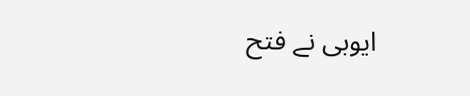ایوبی نے فتح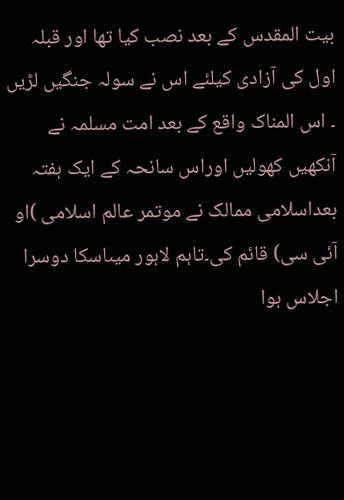بیت المقدس کے بعد نصب کیا تھا اور قبلہ اول کی آزادی کیلئے اس نے سولہ جنگیں لڑیں ۔ اس المناک واقع کے بعد امت مسلمہ نے آنکھیں کھولیں اوراس سانحہ کے ایک ہفتہ بعداسلامی ممالک نے موتمر عالم اسلامی )او آئی سی) قائم کی۔تاہم لاہور میںاسکا دوسرا اجلاس ہوا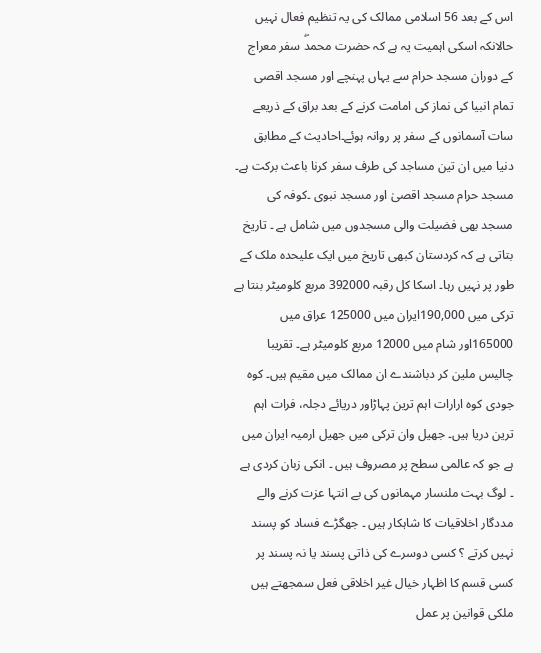اس کے بعد 56 اسلامی ممالک کی یہ تنظیم فعال نہیں حالانکہ اسکی اہمیت یہ ہے کہ حضرت محمدۖ سفر معراج کے دوران مسجد حرام سے یہاں پہنچے اور مسجد اقصی تمام انبیا کی نماز کی امامت کرنے کے بعد براق کے ذریعے سات آسمانوں کے سفر پر روانہ ہوئے۔احادیث کے مطابق دنیا میں ان تین مساجد کی طرف سفر کرنا باعث برکت ہے۔ مسجد حرام مسجد اقصیٰ اور مسجد نبوی ۔کوفہ کی مسجد بھی فضیلت والی مسجدوں میں شامل ہے ۔ تاریخ بتاتی ہے کہ کردستان کبھی تاریخ میں ایک علیحدہ ملک کے طور پر نہیں رہا۔ اسکا کل رقبہ 392000 مربع کلومیٹر بنتا ہے ترکی میں 190,000ایران میں 125000 عراق میں 165000اور شام میں 12000 مربع کلومیٹر ہے۔ تقریبا چالیس ملین کر دباشندے ان ممالک میں مقیم ہیں۔ کوہ جودی کوہ ارارات اہم ترین پہاڑاور دریائے دجلہ، فرات اہم ترین دریا ہیں۔ جھیل وان ترکی میں جھیل ارمیہ ایران میں ہے جو کہ عالمی سطح پر مصروف ہیں ۔ انکی زبان کردی ہے ۔ لوگ بہت ملنسار مہمانوں کی بے انتہا عزت کرنے والے مددگار اخلاقیات کا شاہکار ہیں ۔ جھگڑے فساد کو پسند نہیں کرتے ؟ کسی دوسرے کی ذاتی پسند یا نہ پسند پر کسی قسم کا اظہار خیال غیر اخلاقی فعل سمجھتے ہیں ملکی قوانین پر عمل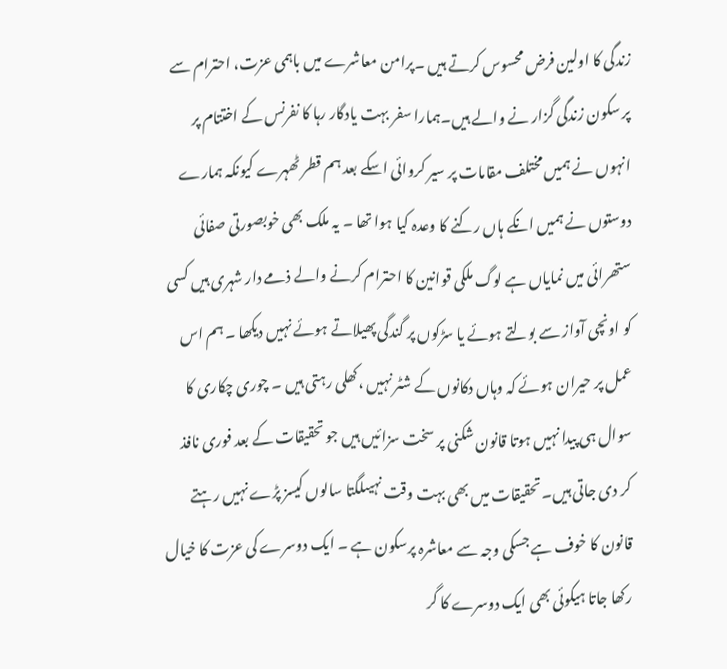زندگی کا اولین فرض محسوس کرتے ہیں ۔پرامن معاشرے میں باہمی عزت، احترام سے پر سکون زندگی گزار نے والے ہیں۔ہمارا سفر بہت یادگار رہا کا نفرنس کے اختتام پر انہوں نے ہمیں مختلف مقامات پر سیر کروائی اسکے بعد ہم قطر ٹھہرے کیونکہ ہمارے دوستوں نے ہمیں انکے ہاں رکنے کا وعدہ کیا ہوا تھا ۔ یہ ملک بھی خوبصورتی صفائی ستھرائی میں نمایاں ہے لوگ ملکی قوانین کا احترام کرنے والے ذمے دار شہری ہیں کسی کو اونچی آواز سے بولتے ہوئے یا سڑکوں پر گندگی پھیلاتے ہوئے نہیں دیکھا ۔ ہم اس عمل پر حیران ہوئے کہ وہاں دکانوں کے شٹر نہیں ،کھلی رہتی ہیں ۔ چوری چکاری کا سوال ہی پیدا نہیں ہوتا قانون شکنی پر سخت سزائیں ہیں جو تحقیقات کے بعد فوری نافذ کر دی جاتی ہیں۔ تحقیقات میں بھی بہت وقت نہیںلگتا سالوں کیسز پڑے نہیں رہتے قانون کا خوف ہے جسکی وجہ سے معاشرہ پرسکون ہے ۔ ایک دوسرے کی عزت کا خیال رکھا جاتا ہیکوئی بھی ایک دوسرے کا گر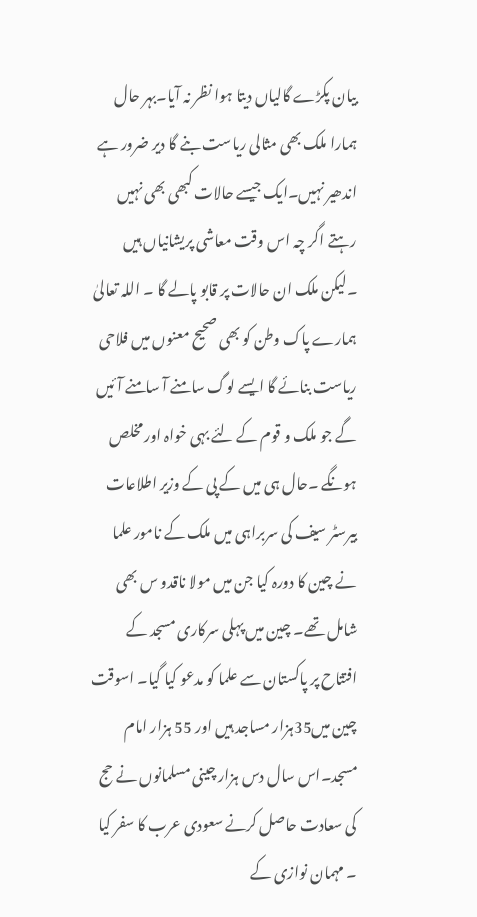بیان پکڑے گالیاں دیتا ہوا نظر نہ آیا۔بہر حال ہمارا ملک بھی مثالی ریاست بنے گا دیر ضرور ہے اندھیر نہیں۔ایک جیسے حالات کبھی بھی نہیں رہتے اگر چہ اس وقت معاشی پریشانیاں ہیں ۔لیکن ملک ان حالات پر قابو پالے گا ۔ اللہ تعالیٰ ہمارے پاک وطن کو بھی صحیح معنوں میں فلاحی ریاست بنائے گا ایسے لوگ سامنے آ سامنے آئیں گے جو ملک و قوم کے لئے بہی خواہ اور مخلص ہونگے ۔حال ہی میں کے پی کے وزیر اطلاعات بیرسٹر سیف کی سربراہی میں ملک کے نامور علما نے چین کا دورہ کیا جن میں مولا ناقدو س بھی شامل تھے۔ چین میں پہلی سرکاری مسجد کے افتتاح پر پاکستان سے علما کو مدعو کیا گیا۔ اسوقت چین میں35ہزار مساجد ہیں اور 55 ہزار امام مسجد۔اس سال دس ہزار چینی مسلمانوں نے حج کی سعادت حاصل کرنے سعودی عرب کا سفر کیا ۔ مہمان نوازی کے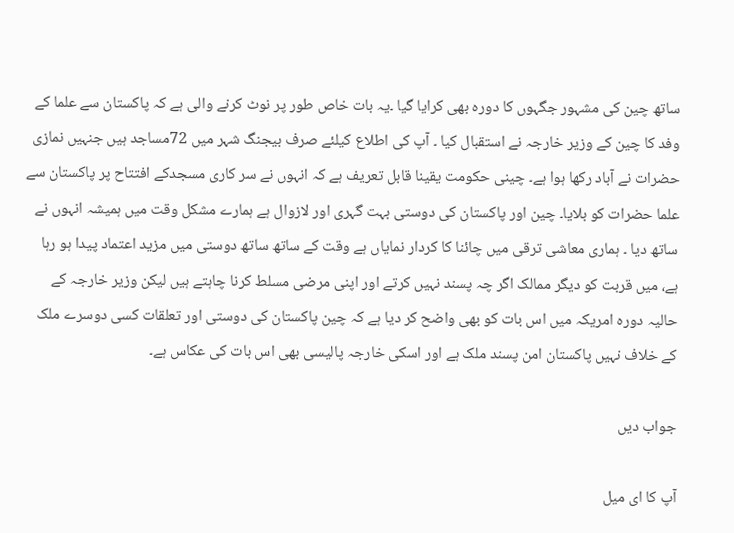ساتھ چین کی مشہور جگہوں کا دورہ بھی کرایا گیا ۔یہ بات خاص طور پر نوٹ کرنے والی ہے کہ پاکستان سے علما کے وفد کا چین کے وزیر خارجہ نے استقبال کیا ۔ آپ کی اطلاع کیلئے صرف بیجنگ شہر میں 72مساجد ہیں جنہیں نمازی حضرات نے آباد رکھا ہوا ہے۔ چینی حکومت یقینا قابل تعریف ہے کہ انہوں نے سر کاری مسجدکے افتتاح پر پاکستان سے علما حضرات کو بلایا۔ چین اور پاکستان کی دوستی بہت گہری اور لازوال ہے ہمارے مشکل وقت میں ہمیشہ انہوں نے ساتھ دیا ۔ ہماری معاشی ترقی میں چائنا کا کردار نمایاں ہے وقت کے ساتھ ساتھ دوستی میں مزید اعتماد پیدا ہو رہا ہے، میں قربت کو دیگر ممالک اگر چہ پسند نہیں کرتے اور اپنی مرضی مسلط کرنا چاہتے ہیں لیکن وزیر خارجہ کے حالیہ دورہ امریکہ میں اس بات کو بھی واضح کر دیا ہے کہ چین پاکستان کی دوستی اور تعلقات کسی دوسرے ملک کے خلاف نہیں پاکستان امن پسند ملک ہے اور اسکی خارجہ پالیسی بھی اس بات کی عکاس ہے۔

جواب دیں

آپ کا ای میل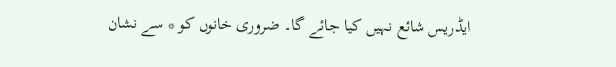ایڈریس شائع نہیں کیا جائے گا۔ ضروری خانوں کو * سے نشان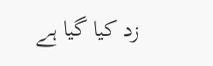زد کیا گیا ہے